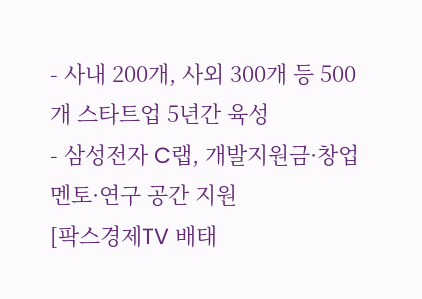- 사내 200개, 사외 300개 등 500개 스타트업 5년간 육성
- 삼성전자 C랩, 개발지원금·창업멘토·연구 공간 지원
[팍스경제TV 배태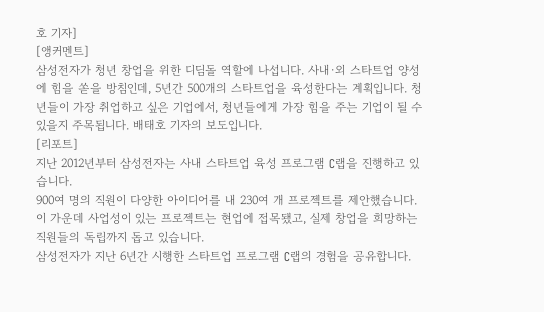호 기자]
[앵커멘트]
삼성전자가 청년 창업을 위한 디딤돌 역할에 나섭니다. 사내·외 스타트업 양성에 힘을 쏟을 방침인데, 5년간 500개의 스타트업을 육성한다는 계획입니다. 청년들이 가장 취업하고 싶은 기업에서, 청년들에게 가장 힘을 주는 기업이 될 수 있을지 주목됩니다. 배태호 기자의 보도입니다.
[리포트]
지난 2012년부터 삼성전자는 사내 스타트업 육성 프로그램 C랩을 진행하고 있습니다.
900여 명의 직원이 다양한 아이디어를 내 230여 개 프로젝트를 제안했습니다.
이 가운데 사업성이 있는 프로젝트는 현업에 접목됐고, 실제 창업을 희망하는 직원들의 독립까지 돕고 있습니다.
삼성전자가 지난 6년간 시행한 스타트업 프로그램 C랩의 경험을 공유합니다.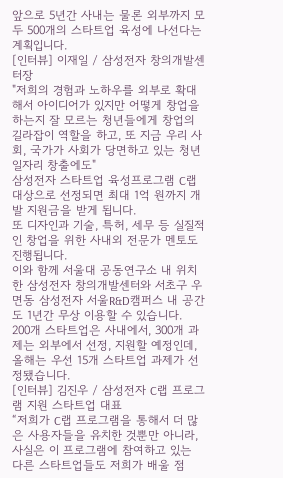앞으로 5년간 사내는 물론 외부까지 모두 500개의 스타트업 육성에 나선다는 계획입니다.
[인터뷰] 이재일 / 삼성전자 창의개발센터장
"저희의 경험과 노하우를 외부로 확대해서 아이디어가 있지만 어떻게 창업을 하는지 잘 모르는 청년들에게 창업의 길라잡이 역할을 하고, 또 지금 우리 사회, 국가가 사회가 당면하고 있는 청년 일자리 창출에도"
삼성전자 스타트업 육성프로그램 C랩 대상으로 선정되면 최대 1억 원까지 개발 지원금을 받게 됩니다.
또 디자인과 기술, 특허, 세무 등 실질적인 창업을 위한 사내외 전문가 멘토도 진행됩니다.
이와 함께 서울대 공동연구소 내 위치한 삼성전자 창의개발센터와 서초구 우면동 삼성전자 서울R&D캠퍼스 내 공간도 1년간 무상 이용할 수 있습니다.
200개 스타트업은 사내에서, 300개 과제는 외부에서 선정, 지원할 예정인데, 올해는 우선 15개 스타트업 과제가 선정됐습니다.
[인터뷰] 김진우 / 삼성전자 C랩 프로그램 지원 스타트업 대표
“저희가 C랩 프로그램을 통해서 더 많은 사용자들을 유치한 것뿐만 아니라, 사실은 이 프로그램에 참여하고 있는 다른 스타트업들도 저희가 배울 점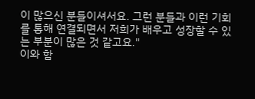이 많으신 분들이셔서요. 그런 분들과 이런 기회를 통해 연결되면서 저희가 배우고 성장할 수 있는 부분이 많은 것 같고요."
이와 함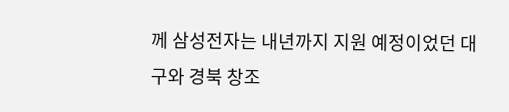께 삼성전자는 내년까지 지원 예정이었던 대구와 경북 창조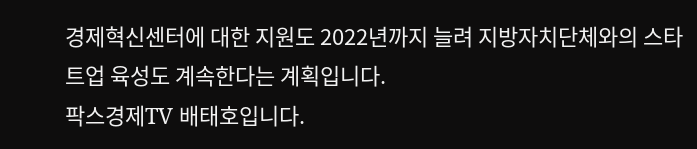경제혁신센터에 대한 지원도 2022년까지 늘려 지방자치단체와의 스타트업 육성도 계속한다는 계획입니다.
팍스경제TV 배태호입니다.